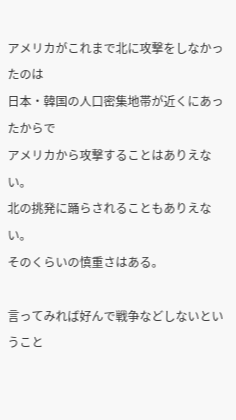アメリカがこれまで北に攻撃をしなかったのは
日本・韓国の人口密集地帯が近くにあったからで
アメリカから攻撃することはありえない。
北の挑発に踊らされることもありえない。
そのくらいの慎重さはある。

言ってみれば好んで戦争などしないということ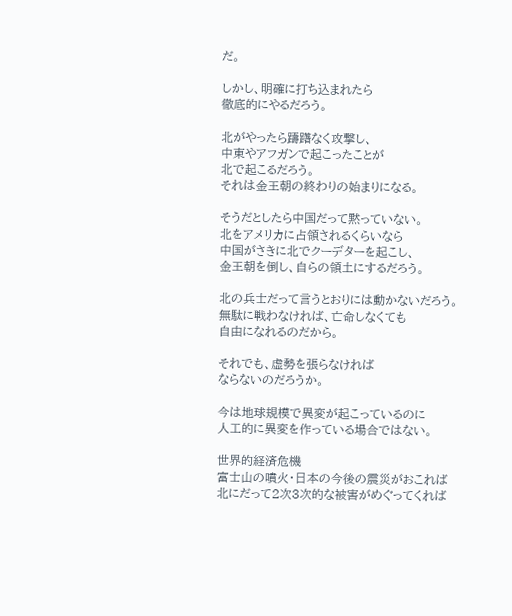だ。

しかし、明確に打ち込まれたら
徹底的にやるだろう。

北がやったら躊躇なく攻撃し、
中東やアフガンで起こったことが
北で起こるだろう。
それは金王朝の終わりの始まりになる。

そうだとしたら中国だって黙っていない。
北をアメリカに占領されるくらいなら
中国がさきに北でクーデターを起こし、
金王朝を倒し、自らの領土にするだろう。

北の兵士だって言うとおりには動かないだろう。
無駄に戦わなければ、亡命しなくても
自由になれるのだから。

それでも、虚勢を張らなければ
ならないのだろうか。

今は地球規模で異変が起こっているのに
人工的に異変を作っている場合ではない。

世界的経済危機
富士山の噴火・日本の今後の震災がおこれば
北にだって2次3次的な被害がめぐってくれば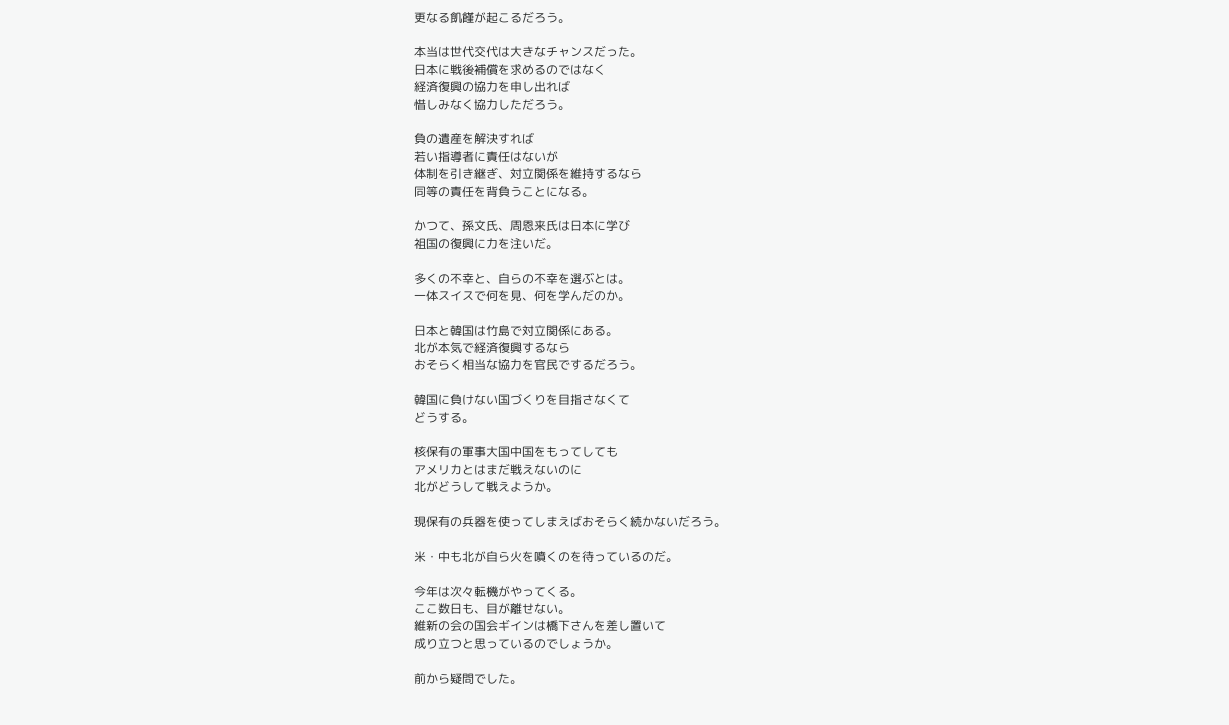更なる飢饉が起こるだろう。

本当は世代交代は大きなチャンスだった。
日本に戦後補償を求めるのではなく
経済復興の協力を申し出れば
惜しみなく協力しただろう。

負の遺産を解決すれば
若い指導者に責任はないが
体制を引き継ぎ、対立関係を維持するなら
同等の責任を背負うことになる。

かつて、孫文氏、周恩来氏は日本に学び
祖国の復興に力を注いだ。

多くの不幸と、自らの不幸を選ぶとは。
一体スイスで何を見、何を学んだのか。

日本と韓国は竹島で対立関係にある。
北が本気で経済復興するなら
おそらく相当な協力を官民でするだろう。

韓国に負けない国づくりを目指さなくて
どうする。

核保有の軍事大国中国をもってしても
アメリカとはまだ戦えないのに
北がどうして戦えようか。

現保有の兵器を使ってしまえばおそらく続かないだろう。

米・中も北が自ら火を噴くのを待っているのだ。

今年は次々転機がやってくる。
ここ数日も、目が離せない。
維新の会の国会ギインは橋下さんを差し置いて
成り立つと思っているのでしょうか。

前から疑問でした。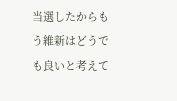当選したからもう維新はどうでも良いと考えて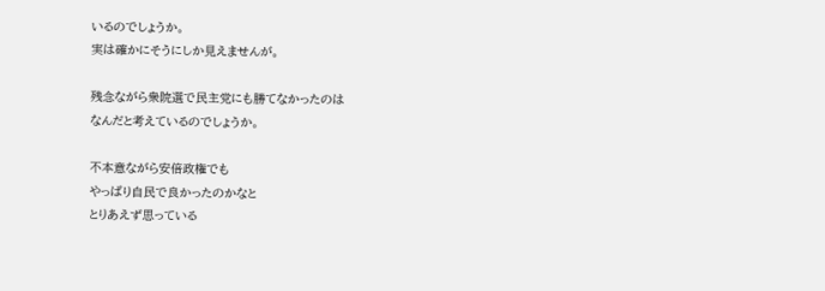いるのでしょうか。
実は確かにそうにしか見えませんが。

残念ながら衆院選で民主党にも勝てなかったのは
なんだと考えているのでしょうか。

不本意ながら安倍政権でも
やっぱり自民で良かったのかなと
とりあえず思っている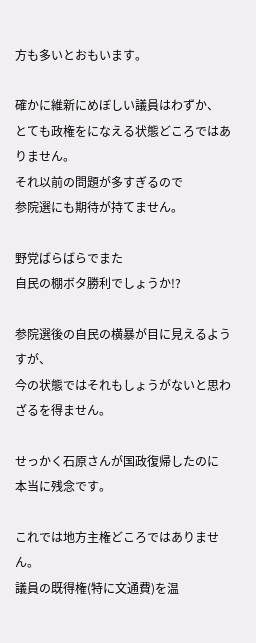方も多いとおもいます。

確かに維新にめぼしい議員はわずか、
とても政権をになえる状態どころではありません。
それ以前の問題が多すぎるので
参院選にも期待が持てません。

野党ばらばらでまた
自民の棚ボタ勝利でしょうか!?

参院選後の自民の横暴が目に見えるようすが、
今の状態ではそれもしょうがないと思わざるを得ません。

せっかく石原さんが国政復帰したのに
本当に残念です。

これでは地方主権どころではありません。
議員の既得権(特に文通費)を温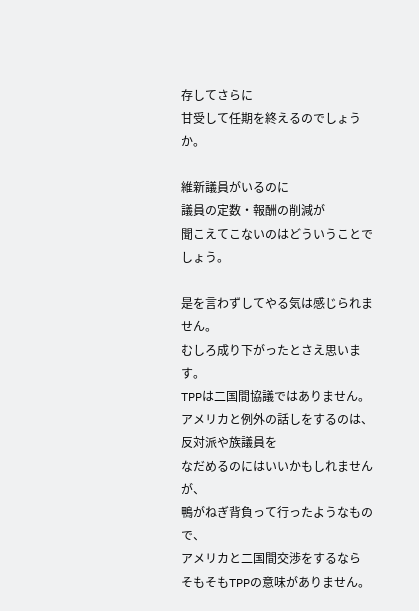存してさらに
甘受して任期を終えるのでしょうか。

維新議員がいるのに
議員の定数・報酬の削減が
聞こえてこないのはどういうことでしょう。

是を言わずしてやる気は感じられません。
むしろ成り下がったとさえ思います。
TPPは二国間協議ではありません。
アメリカと例外の話しをするのは、
反対派や族議員を
なだめるのにはいいかもしれませんが、
鴨がねぎ背負って行ったようなもので、
アメリカと二国間交渉をするなら
そもそもTPPの意味がありません。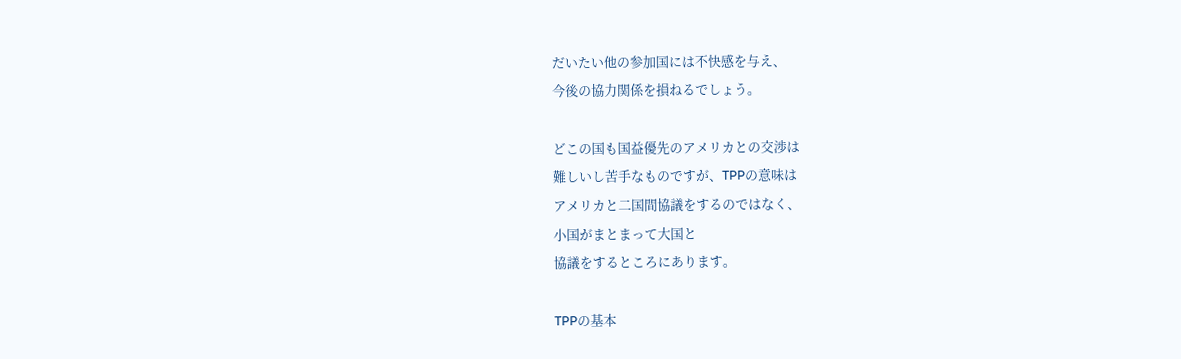だいたい他の参加国には不快感を与え、
今後の協力関係を損ねるでしょう。

どこの国も国益優先のアメリカとの交渉は
難しいし苦手なものですが、TPPの意味は
アメリカと二国間協議をするのではなく、
小国がまとまって大国と
協議をするところにあります。

TPPの基本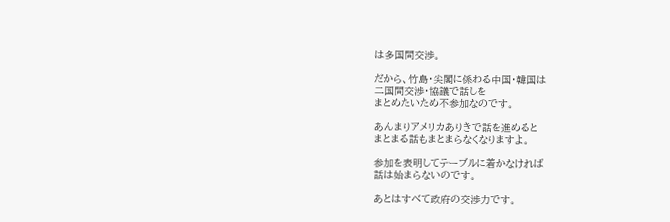は多国間交渉。

だから、竹島・尖閣に係わる中国・韓国は
二国間交渉・協議で話しを
まとめたいため不参加なのです。

あんまりアメリカありきで話を進めると
まとまる話もまとまらなくなりますよ。

参加を表明してテーブルに着かなければ
話は始まらないのです。

あとはすべて政府の交渉力です。